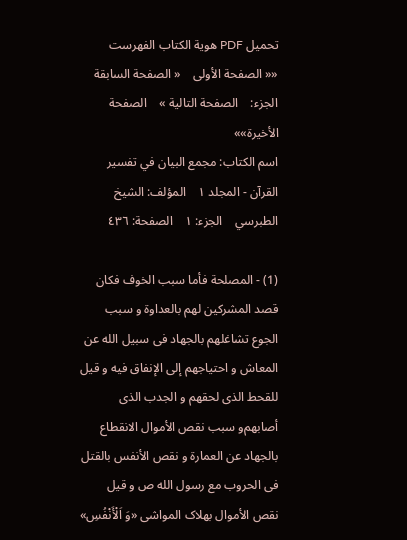تحمیل PDF هویة الکتاب الفهرست
«« الصفحة الأولی    « الصفحة السابقة    الجزء:    الصفحة التالیة »    الصفحة الأخیرة»»
اسم الکتاب: مجمع البيان في تفسير القرآن - المجلد ۱    المؤلف: الشيخ الطبرسي    الجزء: ۱    الصفحة: ٤٣٦

(1) - المصلحة فأما سبب الخوف فکان قصد المشرکین لهم بالعداوة و سبب الجوع تشاغلهم بالجهاد فی سبیل الله عن المعاش و احتیاجهم إلى الإنفاق فیه و قیل للقحط الذی لحقهم و الجدب الذی أصابهم‌و سبب نقص الأموال الانقطاع بالجهاد عن العمارة و نقص الأنفس بالقتل فی الحروب مع رسول الله ص و قیل نقص الأموال بهلاک المواشی «وَ اَلْأَنْفُسِ»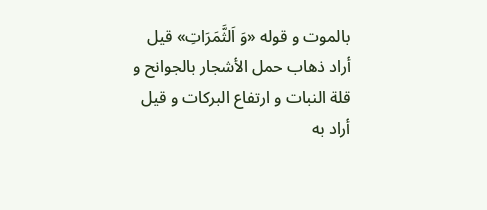بالموت و قوله «وَ اَلثَّمَرَاتِ» قیل أراد ذهاب حمل الأشجار بالجوانح و قلة النبات و ارتفاع البرکات و قیل أراد به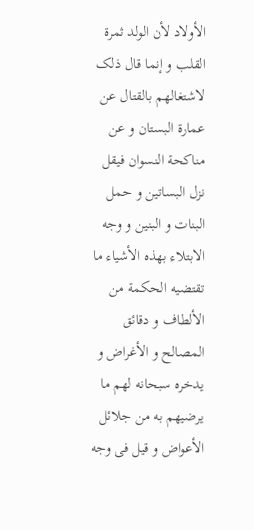الأولاد لأن الولد ثمرة القلب و إنما قال ذلک لاشتغالهم بالقتال عن عمارة البستان و عن مناکحة النسوان فیقل نزل البساتین و حمل البنات و البنین و وجه الابتلاء بهذه الأشیاء ما تقتضیه الحکمة من الألطاف و دقائق المصالح و الأغراض و یدخره سبحانه لهم ما یرضیهم به من جلائل الأعواض و قیل فی وجه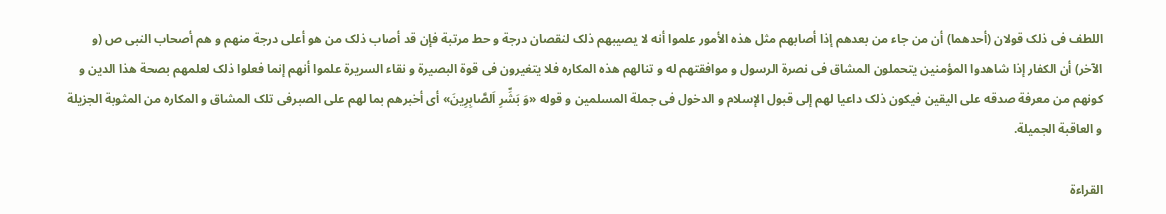اللطف فی ذلک قولان (أحدهما) أن من جاء من بعدهم إذا أصابهم مثل هذه الأمور علموا أنه لا یصیبهم ذلک لنقصان درجة و حط مرتبة فإن قد أصاب ذلک من هو أعلى درجة منهم و هم أصحاب النبی ص (و الآخر) أن الکفار إذا شاهدوا المؤمنین یتحملون المشاق فی نصرة الرسول و موافقتهم له و تنالهم هذه المکاره فلا یتغیرون فی قوة البصیرة و نقاء السریرة علموا أنهم إنما فعلوا ذلک لعلمهم بصحة هذا الدین و کونهم من معرفة صدقه على الیقین فیکون ذلک داعیا لهم إلى قبول الإسلام و الدخول فی جملة المسلمین و قوله «وَ بَشِّرِ اَلصَّابِرِینَ» أی أخبرهم بما لهم على الصبرفی تلک المشاق و المکاره من المثوبة الجزیلة و العاقبة الجمیلة.

القراءة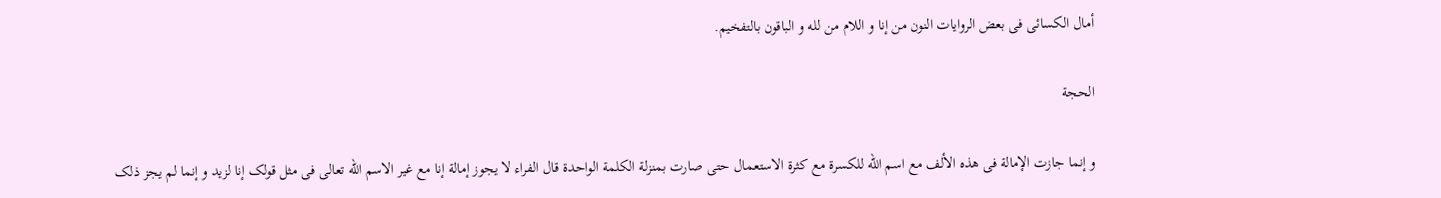أمال الکسائی فی بعض الروایات النون من إنا و اللام من لله و الباقون بالتفخیم.

الحجة

و إنما جازت الإمالة فی هذه الألف مع اسم الله للکسرة مع کثرة الاستعمال حتى صارت بمنزلة الکلمة الواحدة قال الفراء لا یجوز إمالة إنا مع غیر الاسم الله تعالى فی مثل قولک إنا لزید و إنما لم یجز ذلک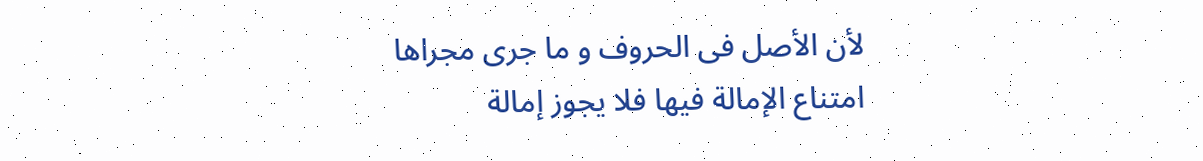لأن الأصل فی الحروف و ما جرى مجراها امتناع الإمالة فیها فلا یجوز إمالة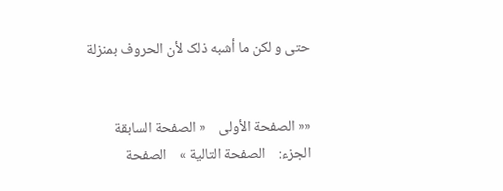حتى و لکن ما أشبه ذلک لأن الحروف بمنزلة


«« الصفحة الأولی    « الصفحة السابقة    الجزء:    الصفحة التالیة »    الصفحة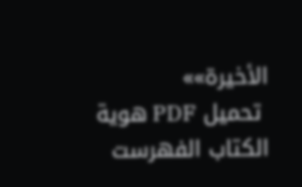الأخیرة»»
 تحمیل PDF هویة الکتاب الفهرست